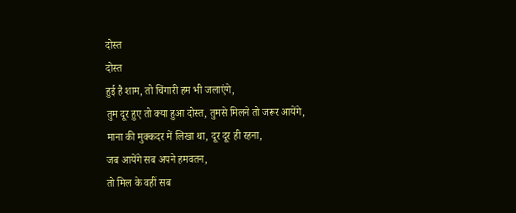दोस्त
दोस्त
हुई है शाम, तो चिंगारी हम भी जलाएंगे,
तुम दूर हुए तो क्या हुआ दोस्त, तुमसे मिलने तो जरूर आयेंगे,
माना की मुक्कदर में लिखा था, दूर दूर ही रहना,
जब आयेंगे सब अपने हमवतन,
तो मिल के वहीं सब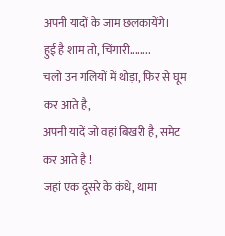अपनी यादों के जाम छलकायेंगे।
हुई है शाम तो, चिंगारी........
चलो उन गलियों में थोड़ा, फिर से घूम कर आते है,
अपनी यादें जो वहां बिखरी है, समेट कर आते है !
जहां एक दूसरे के कंधे, थामा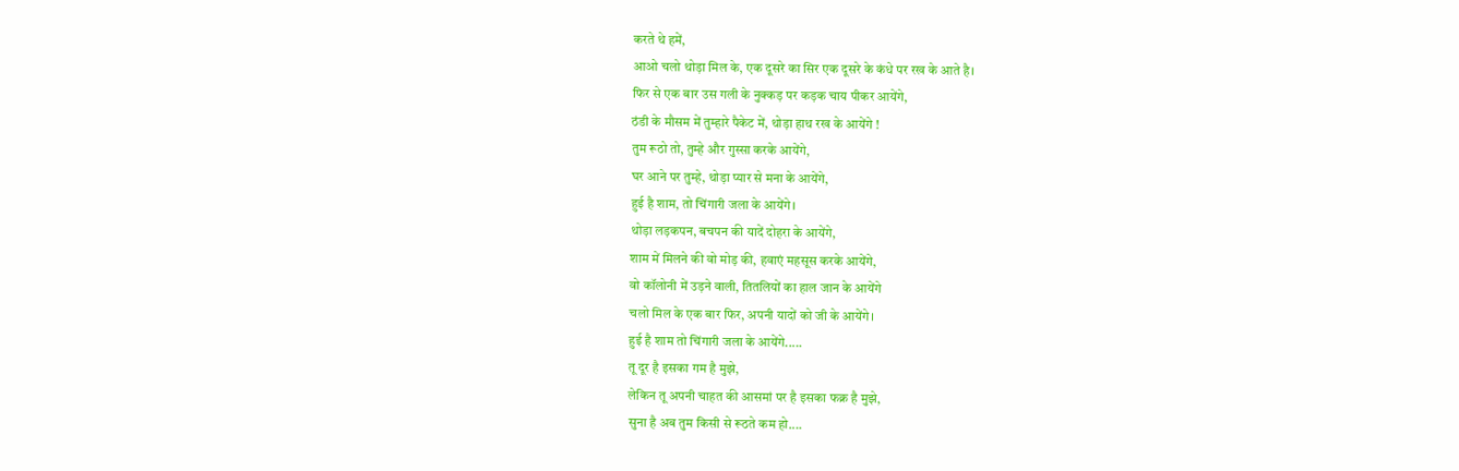करते थे हमें,
आओ चलो थोड़ा मिल के, एक दूसरे का सिर एक दूसरे के कंधे पर रख के आते है।
फिर से एक बार उस गली के नुक्कड़ पर कड़क चाय पीकर आयेंगे,
ठंडी के मौसम में तुम्हारे पैकेट में, थोड़ा हाथ रख के आयेंगे !
तुम रूठो तो, तुम्हे और गुस्सा करके आयेंगे,
घर आने पर तुम्हे, थोड़ा प्यार से मना के आयेंगे,
हुई है शाम, तो चिंगारी जला के आयेंगे।
थोड़ा लड़कपन, बचपन की यादें दोहरा के आयेंगे,
शाम में मिलने की वो मोड़ की, हवाएं महसूस करके आयेंगे,
वो कॉलोनी में उड़ने वाली, तितलियों का हाल जान के आयेंगे
चलो मिल के एक बार फिर, अपनी यादों को जी के आयेंगे।
हुई है शाम तो चिंगारी जला के आयेंगे.....
तू दूर है इसका गम है मुझे,
लेकिन तू अपनी चाहत की आसमां पर है इसका फक्र है मुझे,
सुना है अब तुम किसी से रूठते कम हो....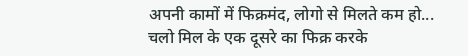अपनी कामों में फिक्रमंद, लोगो से मिलते कम हो...
चलो मिल के एक दूसरे का फिक्र करके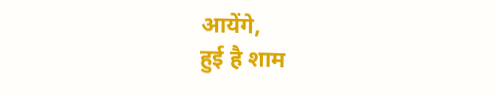आयेंगे,
हुई है शाम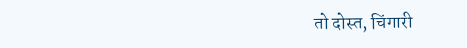तो दोस्त, चिंगारी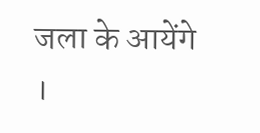जला के आयेंगे ।